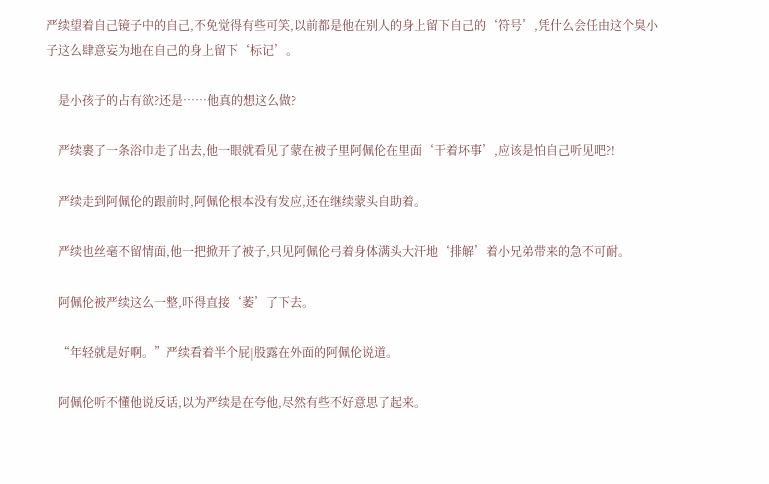严续望着自己镜子中的自己,不免觉得有些可笑,以前都是他在别人的身上留下自己的‘符号’,凭什么会任由这个臭小子这么肆意妄为地在自己的身上留下‘标记’。

    是小孩子的占有欲?还是……他真的想这么做?

    严续裹了一条浴巾走了出去,他一眼就看见了蒙在被子里阿佩伦在里面‘干着坏事’,应该是怕自己听见吧?!

    严续走到阿佩伦的跟前时,阿佩伦根本没有发应,还在继续蒙头自助着。

    严续也丝毫不留情面,他一把掀开了被子,只见阿佩伦弓着身体满头大汗地‘排解’着小兄弟带来的急不可耐。

    阿佩伦被严续这么一整,吓得直接‘萎’了下去。

    “年轻就是好啊。”严续看着半个屁|股露在外面的阿佩伦说道。

    阿佩伦听不懂他说反话,以为严续是在夸他,尽然有些不好意思了起来。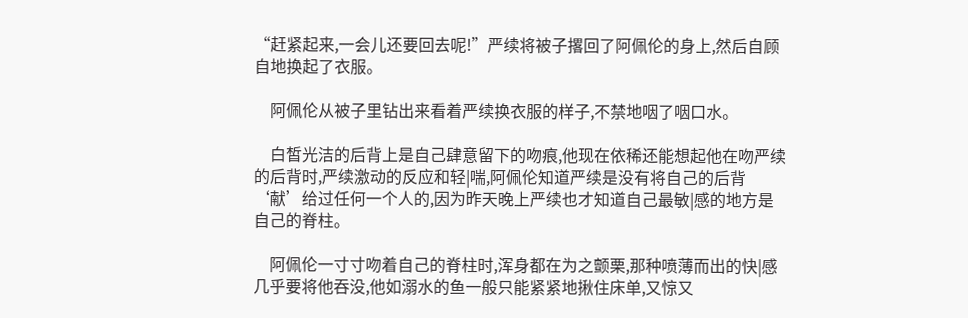“赶紧起来,一会儿还要回去呢!”严续将被子撂回了阿佩伦的身上,然后自顾自地换起了衣服。

    阿佩伦从被子里钻出来看着严续换衣服的样子,不禁地咽了咽口水。

    白皙光洁的后背上是自己肆意留下的吻痕,他现在依稀还能想起他在吻严续的后背时,严续激动的反应和轻|喘,阿佩伦知道严续是没有将自己的后背‘献’给过任何一个人的,因为昨天晚上严续也才知道自己最敏|感的地方是自己的脊柱。

    阿佩伦一寸寸吻着自己的脊柱时,浑身都在为之颤栗,那种喷薄而出的快|感几乎要将他吞没,他如溺水的鱼一般只能紧紧地揪住床单,又惊又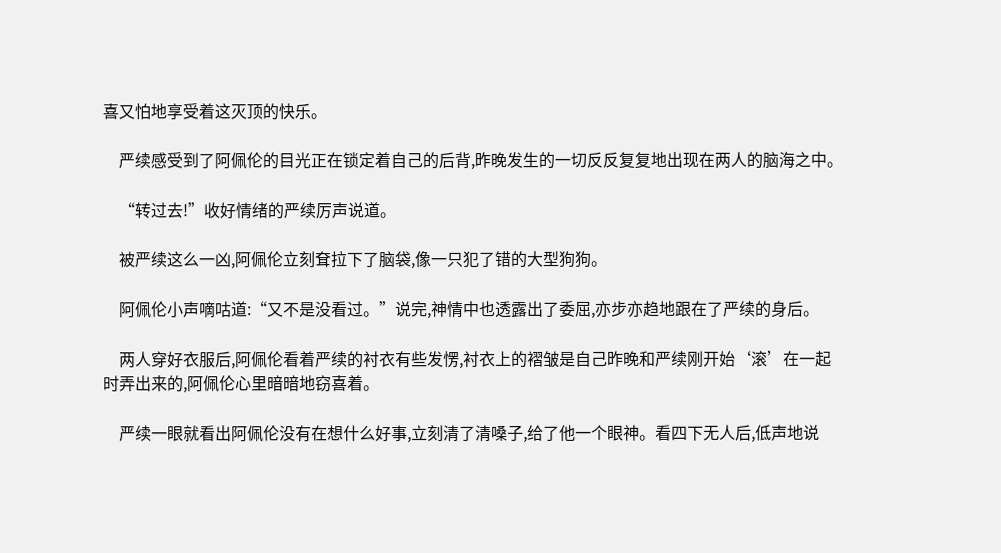喜又怕地享受着这灭顶的快乐。

    严续感受到了阿佩伦的目光正在锁定着自己的后背,昨晚发生的一切反反复复地出现在两人的脑海之中。

    “转过去!”收好情绪的严续厉声说道。

    被严续这么一凶,阿佩伦立刻耷拉下了脑袋,像一只犯了错的大型狗狗。

    阿佩伦小声嘀咕道:“又不是没看过。”说完,神情中也透露出了委屈,亦步亦趋地跟在了严续的身后。

    两人穿好衣服后,阿佩伦看着严续的衬衣有些发愣,衬衣上的褶皱是自己昨晚和严续刚开始‘滚’在一起时弄出来的,阿佩伦心里暗暗地窃喜着。

    严续一眼就看出阿佩伦没有在想什么好事,立刻清了清嗓子,给了他一个眼神。看四下无人后,低声地说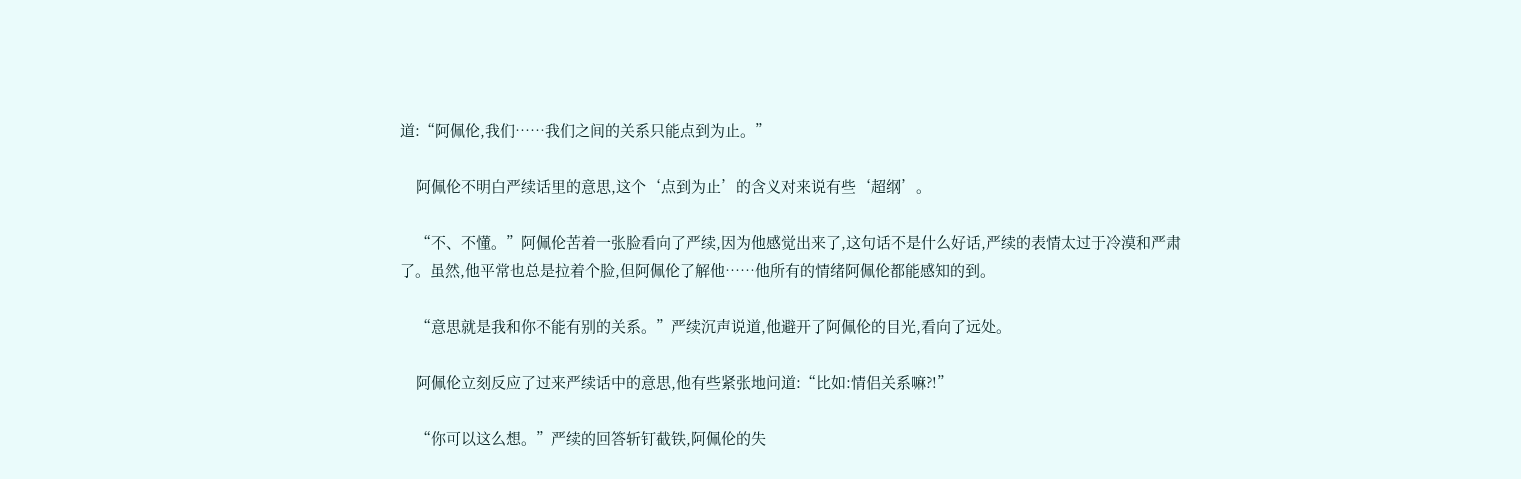道:“阿佩伦,我们……我们之间的关系只能点到为止。”

    阿佩伦不明白严续话里的意思,这个‘点到为止’的含义对来说有些‘超纲’。

    “不、不懂。”阿佩伦苦着一张脸看向了严续,因为他感觉出来了,这句话不是什么好话,严续的表情太过于冷漠和严肃了。虽然,他平常也总是拉着个脸,但阿佩伦了解他……他所有的情绪阿佩伦都能感知的到。

    “意思就是我和你不能有别的关系。”严续沉声说道,他避开了阿佩伦的目光,看向了远处。

    阿佩伦立刻反应了过来严续话中的意思,他有些紧张地问道:“比如:情侣关系嘛?!”

    “你可以这么想。”严续的回答斩钉截铁,阿佩伦的失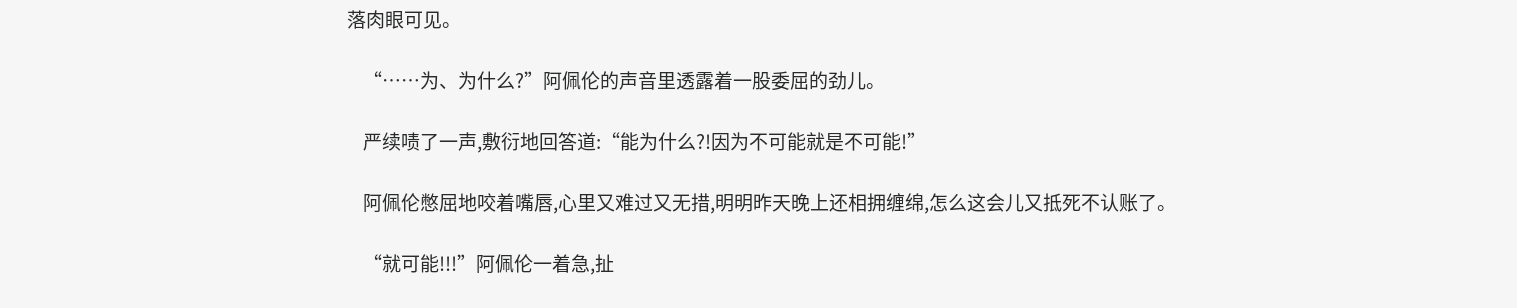落肉眼可见。

    “……为、为什么?”阿佩伦的声音里透露着一股委屈的劲儿。

    严续啧了一声,敷衍地回答道:“能为什么?!因为不可能就是不可能!”

    阿佩伦憋屈地咬着嘴唇,心里又难过又无措,明明昨天晚上还相拥缠绵,怎么这会儿又抵死不认账了。

    “就可能!!!”阿佩伦一着急,扯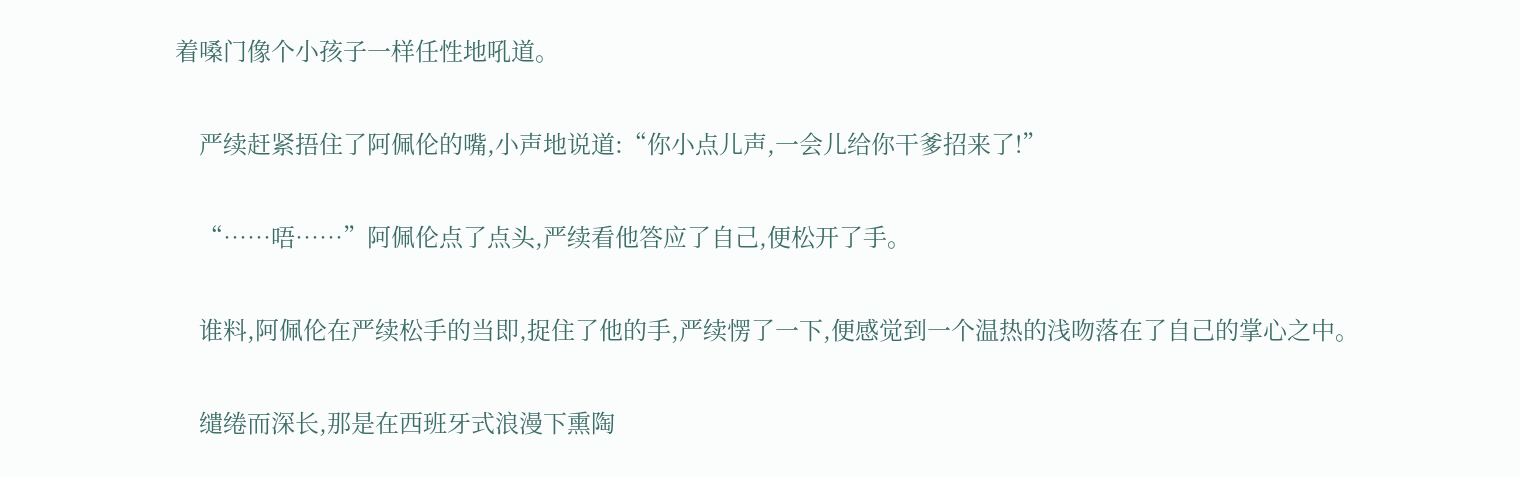着嗓门像个小孩子一样任性地吼道。

    严续赶紧捂住了阿佩伦的嘴,小声地说道:“你小点儿声,一会儿给你干爹招来了!”

    “……唔……”阿佩伦点了点头,严续看他答应了自己,便松开了手。

    谁料,阿佩伦在严续松手的当即,捉住了他的手,严续愣了一下,便感觉到一个温热的浅吻落在了自己的掌心之中。

    缱绻而深长,那是在西班牙式浪漫下熏陶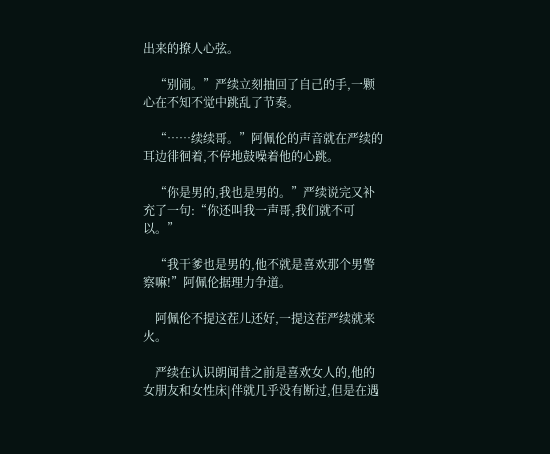出来的撩人心弦。

    “别闹。”严续立刻抽回了自己的手,一颗心在不知不觉中跳乱了节奏。

    “……续续哥。”阿佩伦的声音就在严续的耳边徘徊着,不停地鼓噪着他的心跳。

    “你是男的,我也是男的。”严续说完又补充了一句:“你还叫我一声哥,我们就不可以。”

    “我干爹也是男的,他不就是喜欢那个男警察嘛!”阿佩伦据理力争道。

    阿佩伦不提这茬儿还好,一提这茬严续就来火。

    严续在认识朗闻昔之前是喜欢女人的,他的女朋友和女性床|伴就几乎没有断过,但是在遇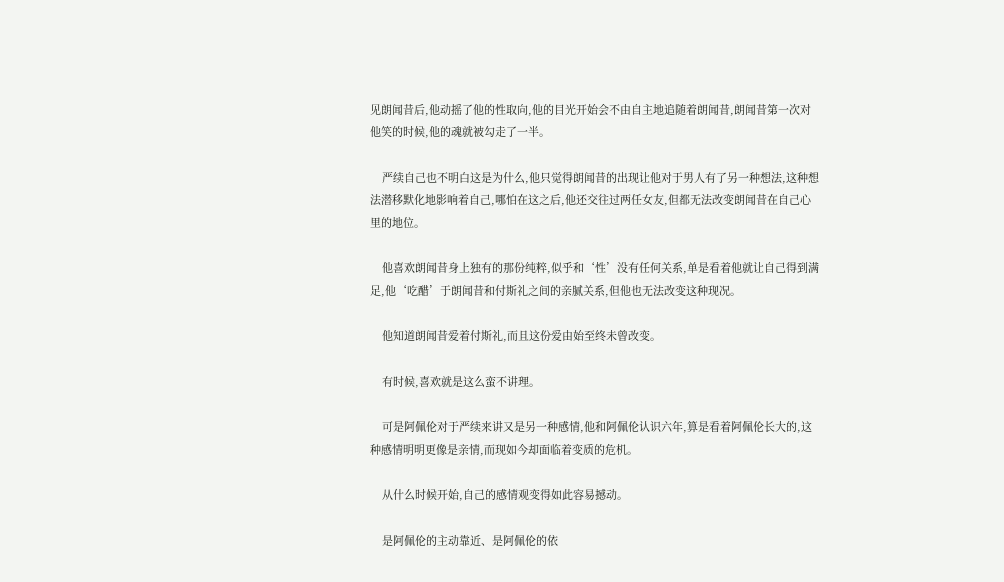见朗闻昔后,他动摇了他的性取向,他的目光开始会不由自主地追随着朗闻昔,朗闻昔第一次对他笑的时候,他的魂就被勾走了一半。

    严续自己也不明白这是为什么,他只觉得朗闻昔的出现让他对于男人有了另一种想法,这种想法潜移默化地影响着自己,哪怕在这之后,他还交往过两任女友,但都无法改变朗闻昔在自己心里的地位。

    他喜欢朗闻昔身上独有的那份纯粹,似乎和‘性’没有任何关系,单是看着他就让自己得到满足,他‘吃醋’于朗闻昔和付斯礼之间的亲腻关系,但他也无法改变这种现况。

    他知道朗闻昔爱着付斯礼,而且这份爱由始至终未曾改变。

    有时候,喜欢就是这么蛮不讲理。

    可是阿佩伦对于严续来讲又是另一种感情,他和阿佩伦认识六年,算是看着阿佩伦长大的,这种感情明明更像是亲情,而现如今却面临着变质的危机。

    从什么时候开始,自己的感情观变得如此容易撼动。

    是阿佩伦的主动靠近、是阿佩伦的依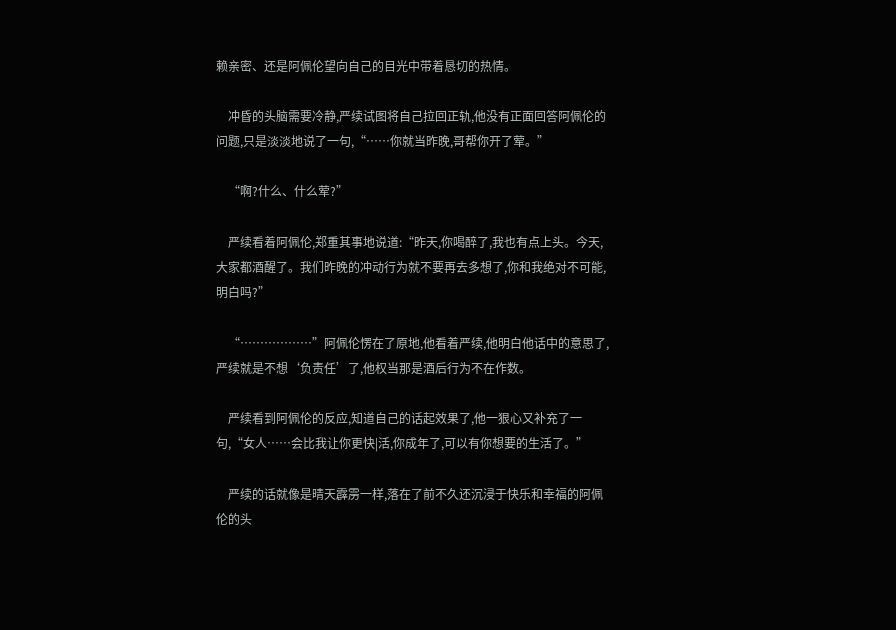赖亲密、还是阿佩伦望向自己的目光中带着恳切的热情。

    冲昏的头脑需要冷静,严续试图将自己拉回正轨,他没有正面回答阿佩伦的问题,只是淡淡地说了一句,“……你就当昨晚,哥帮你开了荤。”

    “啊?什么、什么荤?”

    严续看着阿佩伦,郑重其事地说道:“昨天,你喝醉了,我也有点上头。今天,大家都酒醒了。我们昨晚的冲动行为就不要再去多想了,你和我绝对不可能,明白吗?”

    “………………”阿佩伦愣在了原地,他看着严续,他明白他话中的意思了,严续就是不想‘负责任’了,他权当那是酒后行为不在作数。

    严续看到阿佩伦的反应,知道自己的话起效果了,他一狠心又补充了一句,“女人……会比我让你更快|活,你成年了,可以有你想要的生活了。”

    严续的话就像是晴天霹雳一样,落在了前不久还沉浸于快乐和幸福的阿佩伦的头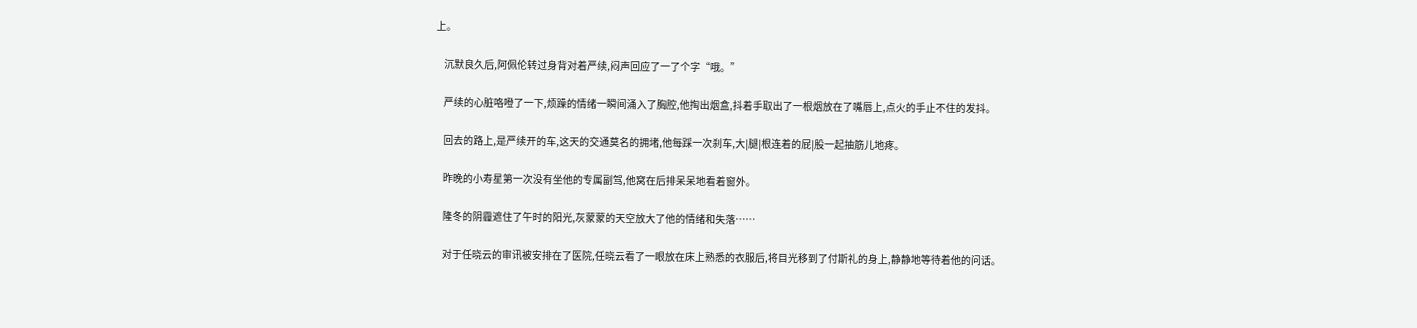上。

    沉默良久后,阿佩伦转过身背对着严续,闷声回应了一了个字“哦。”

    严续的心脏咯噔了一下,烦躁的情绪一瞬间涌入了胸腔,他掏出烟盒,抖着手取出了一根烟放在了嘴唇上,点火的手止不住的发抖。

    回去的路上,是严续开的车,这天的交通莫名的拥堵,他每踩一次刹车,大|腿|根连着的屁|股一起抽筋儿地疼。

    昨晚的小寿星第一次没有坐他的专属副驾,他窝在后排呆呆地看着窗外。

    隆冬的阴霾遮住了午时的阳光,灰蒙蒙的天空放大了他的情绪和失落……

    对于任晓云的审讯被安排在了医院,任晓云看了一眼放在床上熟悉的衣服后,将目光移到了付斯礼的身上,静静地等待着他的问话。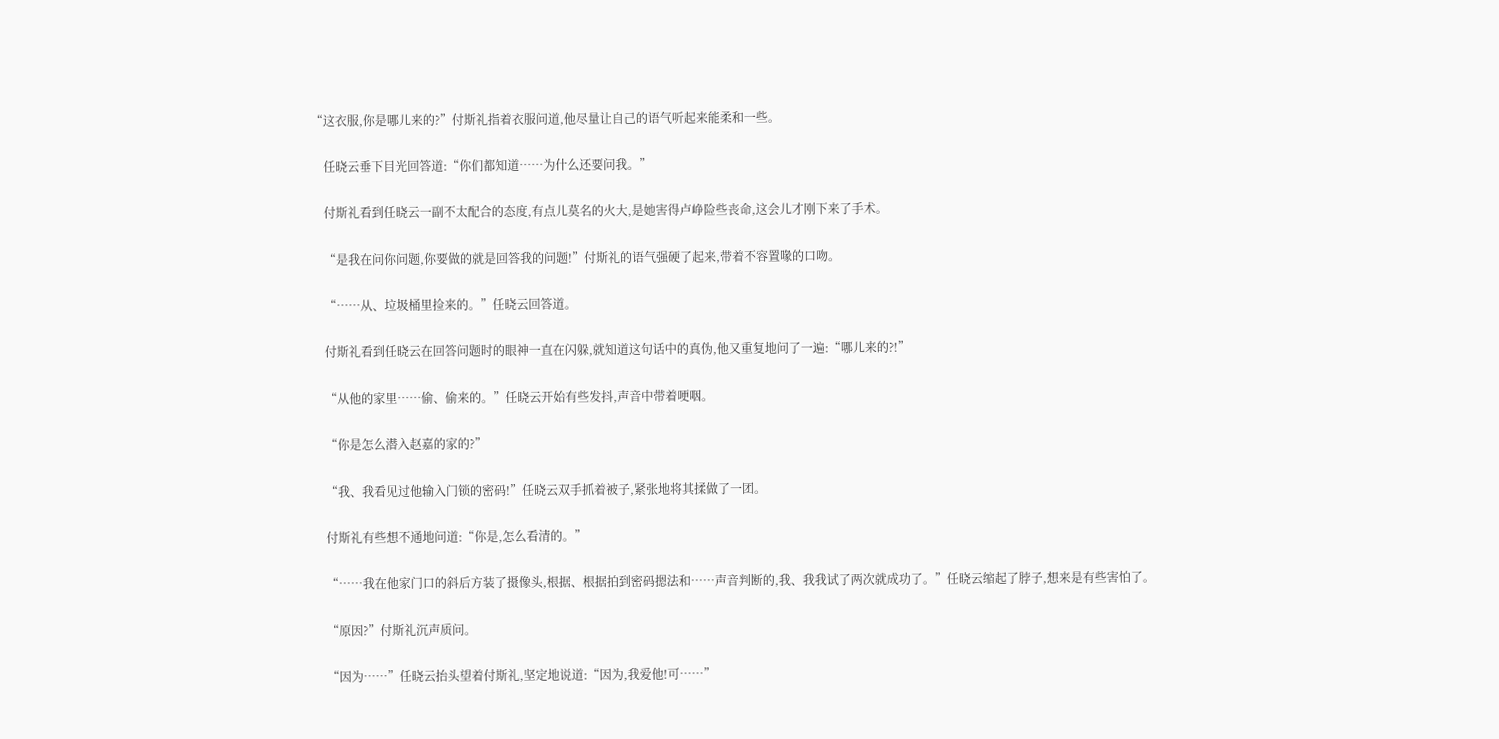“这衣服,你是哪儿来的?”付斯礼指着衣服问道,他尽量让自己的语气听起来能柔和一些。

    任晓云垂下目光回答道:“你们都知道……为什么还要问我。”

    付斯礼看到任晓云一副不太配合的态度,有点儿莫名的火大,是她害得卢峥险些丧命,这会儿才刚下来了手术。

    “是我在问你问题,你要做的就是回答我的问题!”付斯礼的语气强硬了起来,带着不容置喙的口吻。

    “……从、垃圾桶里捡来的。”任晓云回答道。

    付斯礼看到任晓云在回答问题时的眼神一直在闪躲,就知道这句话中的真伪,他又重复地问了一遍:“哪儿来的?!”

    “从他的家里……偷、偷来的。”任晓云开始有些发抖,声音中带着哽咽。

    “你是怎么潜入赵嘉的家的?”

    “我、我看见过他输入门锁的密码!”任晓云双手抓着被子,紧张地将其揉做了一团。

    付斯礼有些想不通地问道:“你是,怎么看清的。”

    “……我在他家门口的斜后方装了摄像头,根据、根据拍到密码摁法和……声音判断的,我、我我试了两次就成功了。”任晓云缩起了脖子,想来是有些害怕了。

    “原因?”付斯礼沉声质问。

    “因为……”任晓云抬头望着付斯礼,坚定地说道:“因为,我爱他!可……”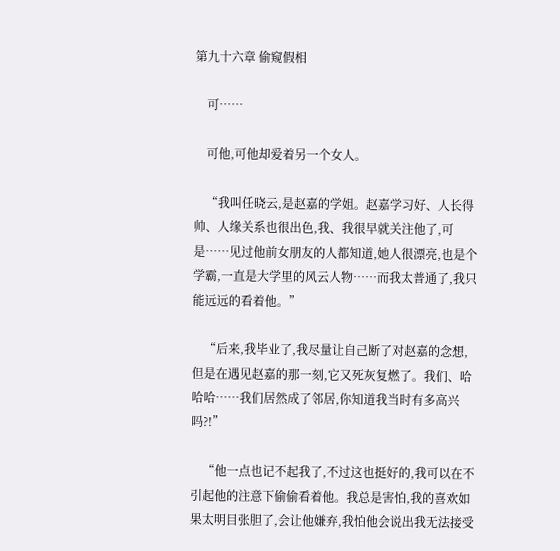第九十六章 偷窥假相

    可……

    可他,可他却爱着另一个女人。

    “我叫任晓云,是赵嘉的学姐。赵嘉学习好、人长得帅、人缘关系也很出色,我、我很早就关注他了,可是……见过他前女朋友的人都知道,她人很漂亮,也是个学霸,一直是大学里的风云人物……而我太普通了,我只能远远的看着他。”

    “后来,我毕业了,我尽量让自己断了对赵嘉的念想,但是在遇见赵嘉的那一刻,它又死灰复燃了。我们、哈哈哈……我们居然成了邻居,你知道我当时有多高兴吗?!”

    “他一点也记不起我了,不过这也挺好的,我可以在不引起他的注意下偷偷看着他。我总是害怕,我的喜欢如果太明目张胆了,会让他嫌弃,我怕他会说出我无法接受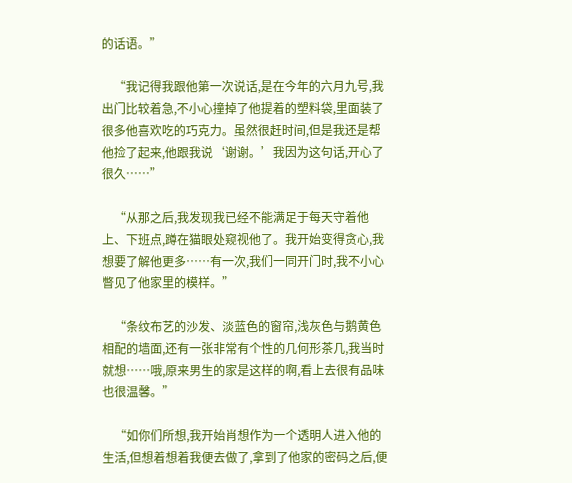的话语。”

    “我记得我跟他第一次说话,是在今年的六月九号,我出门比较着急,不小心撞掉了他提着的塑料袋,里面装了很多他喜欢吃的巧克力。虽然很赶时间,但是我还是帮他捡了起来,他跟我说‘谢谢。’我因为这句话,开心了很久……”

    “从那之后,我发现我已经不能满足于每天守着他上、下班点,蹲在猫眼处窥视他了。我开始变得贪心,我想要了解他更多……有一次,我们一同开门时,我不小心瞥见了他家里的模样。”

    “条纹布艺的沙发、淡蓝色的窗帘,浅灰色与鹅黄色相配的墙面,还有一张非常有个性的几何形茶几,我当时就想……哦,原来男生的家是这样的啊,看上去很有品味也很温馨。”

    “如你们所想,我开始肖想作为一个透明人进入他的生活,但想着想着我便去做了,拿到了他家的密码之后,便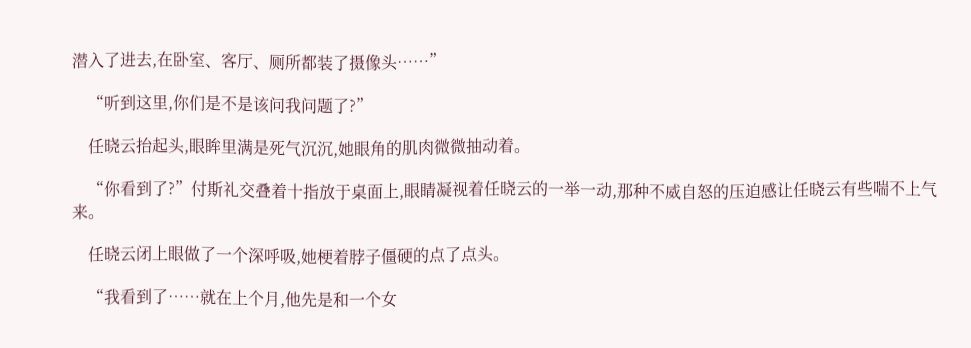潜入了进去,在卧室、客厅、厕所都装了摄像头……”

    “听到这里,你们是不是该问我问题了?”

    任晓云抬起头,眼眸里满是死气沉沉,她眼角的肌肉微微抽动着。

    “你看到了?”付斯礼交叠着十指放于桌面上,眼睛凝视着任晓云的一举一动,那种不威自怒的压迫感让任晓云有些喘不上气来。

    任晓云闭上眼做了一个深呼吸,她梗着脖子僵硬的点了点头。

    “我看到了……就在上个月,他先是和一个女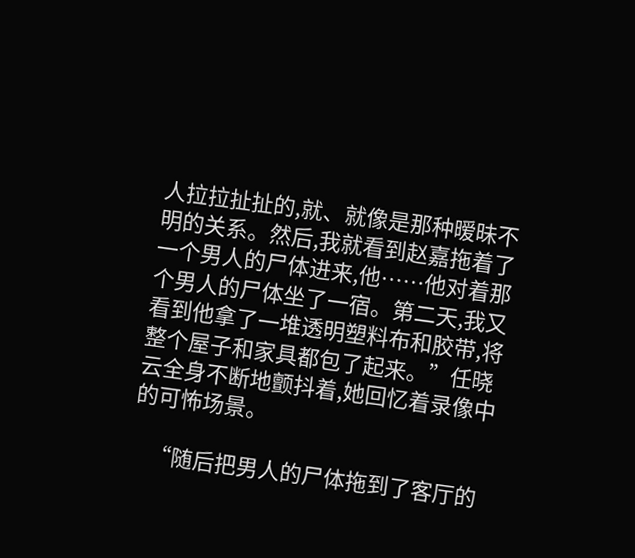人拉拉扯扯的,就、就像是那种暧昧不明的关系。然后,我就看到赵嘉拖着了一个男人的尸体进来,他……他对着那个男人的尸体坐了一宿。第二天,我又看到他拿了一堆透明塑料布和胶带,将整个屋子和家具都包了起来。”任晓云全身不断地颤抖着,她回忆着录像中的可怖场景。

    “随后把男人的尸体拖到了客厅的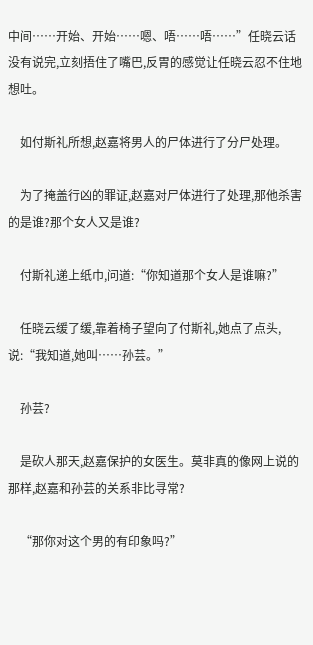中间……开始、开始……嗯、唔……唔……”任晓云话没有说完,立刻捂住了嘴巴,反胃的感觉让任晓云忍不住地想吐。

    如付斯礼所想,赵嘉将男人的尸体进行了分尸处理。

    为了掩盖行凶的罪证,赵嘉对尸体进行了处理,那他杀害的是谁?那个女人又是谁?

    付斯礼递上纸巾,问道:“你知道那个女人是谁嘛?”

    任晓云缓了缓,靠着椅子望向了付斯礼,她点了点头,说:“我知道,她叫……孙芸。”

    孙芸?

    是砍人那天,赵嘉保护的女医生。莫非真的像网上说的那样,赵嘉和孙芸的关系非比寻常?

    “那你对这个男的有印象吗?”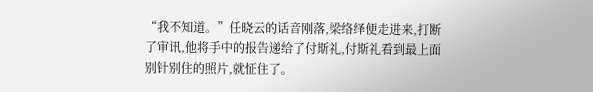“我不知道。”任晓云的话音刚落,梁络绎便走进来,打断了审讯,他将手中的报告递给了付斯礼,付斯礼看到最上面别针别住的照片,就怔住了。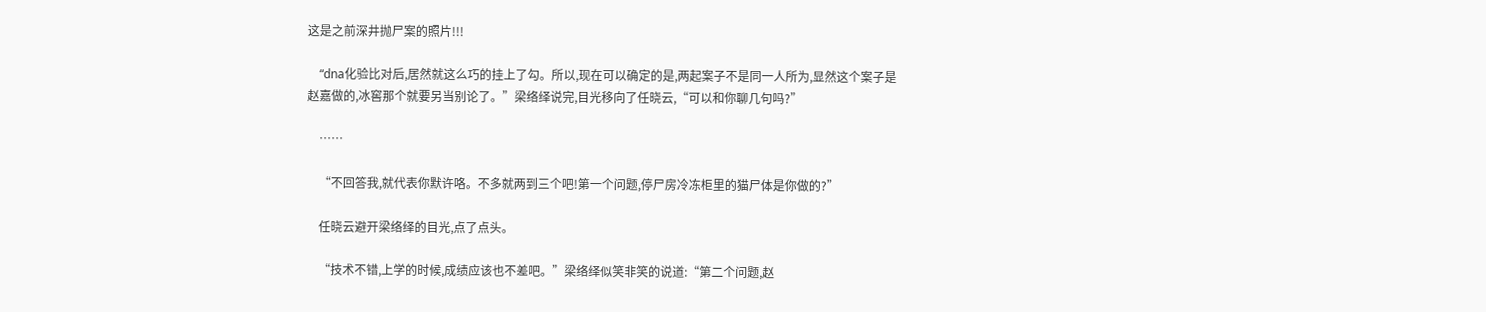这是之前深井抛尸案的照片!!!

    “dna化验比对后,居然就这么巧的挂上了勾。所以,现在可以确定的是,两起案子不是同一人所为,显然这个案子是赵嘉做的,冰窖那个就要另当别论了。”梁络绎说完,目光移向了任晓云,“可以和你聊几句吗?”

    ……

    “不回答我,就代表你默许咯。不多就两到三个吧!第一个问题,停尸房冷冻柜里的猫尸体是你做的?”

    任晓云避开梁络绎的目光,点了点头。

    “技术不错,上学的时候,成绩应该也不差吧。”梁络绎似笑非笑的说道:“第二个问题,赵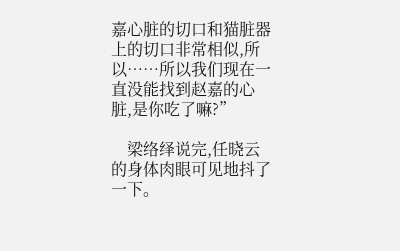嘉心脏的切口和猫脏器上的切口非常相似,所以……所以我们现在一直没能找到赵嘉的心脏,是你吃了嘛?”

    梁络绎说完,任晓云的身体肉眼可见地抖了一下。